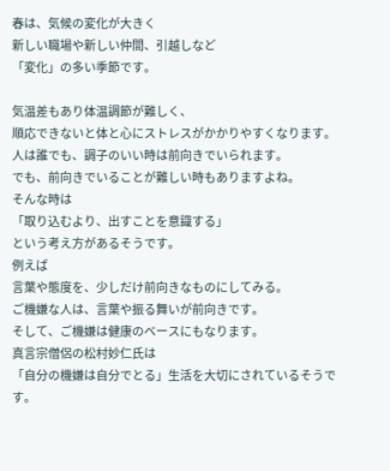春は、気候の変化が大きく
新しい職場や新しい仲間、引越しなど
「変化」の多い季節です。

気温差もあり体温調節が難しく、
順応できないと体と心にストレスがかかりやすくなります。
人は誰でも、調子のいい時は前向きでいられます。
でも、前向きでいることが難しい時もありますよね。
そんな時は
「取り込むより、出すことを意識する」
という考え方があるそうです。
例えば
言葉や態度を、少しだけ前向きなものにしてみる。
ご機嫌な人は、言葉や振る舞いが前向きです。
そして、ご機嫌は健康のベースにもなります。
真言宗僧侶の松村妙仁氏は
「自分の機嫌は自分でとる」生活を大切にされているそうです。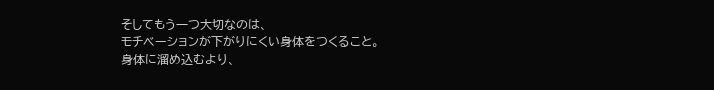そしてもう一つ大切なのは、
モチベーションが下がりにくい身体をつくること。
身体に溜め込むより、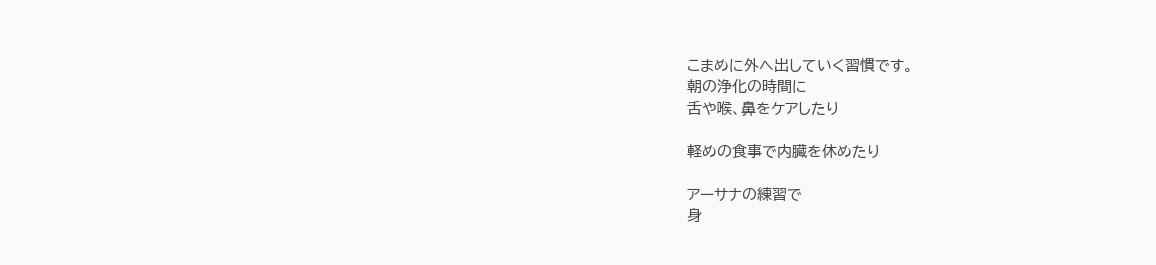こまめに外へ出していく習慣です。
朝の浄化の時間に
舌や喉、鼻をケアしたり

軽めの食事で内臓を休めたり

アーサナの練習で
身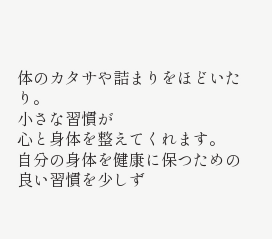体のカタサや詰まりをほどいたり。
小さな習慣が
心と身体を整えてくれます。
自分の身体を健康に保つための
良い習慣を少しず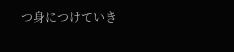つ身につけていき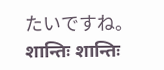たいですね。
शान्तिः शान्तिः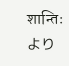शान्तिः
より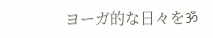ヨーガ的な日々をॐ